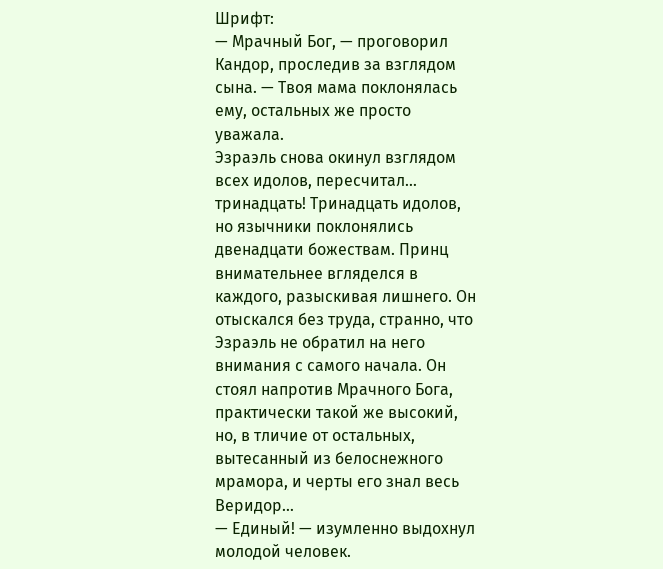Шрифт:
— Мрачный Бог, — проговорил Кандор, проследив за взглядом сына. — Твоя мама поклонялась ему, остальных же просто уважала.
Эзраэль снова окинул взглядом всех идолов, пересчитал… тринадцать! Тринадцать идолов, но язычники поклонялись двенадцати божествам. Принц внимательнее вгляделся в каждого, разыскивая лишнего. Он отыскался без труда, странно, что Эзраэль не обратил на него внимания с самого начала. Он стоял напротив Мрачного Бога, практически такой же высокий, но, в тличие от остальных, вытесанный из белоснежного мрамора, и черты его знал весь Веридор…
— Единый! — изумленно выдохнул молодой человек.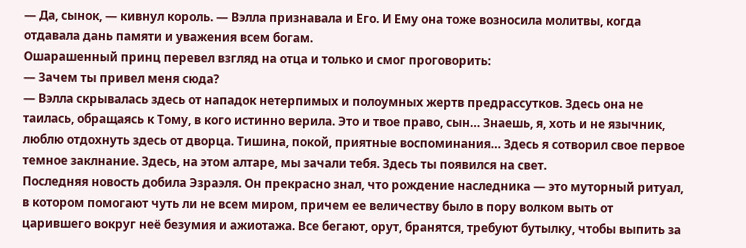— Да, сынок, — кивнул король. — Вэлла признавала и Его. И Ему она тоже возносила молитвы, когда отдавала дань памяти и уважения всем богам.
Ошарашенный принц перевел взгляд на отца и только и смог проговорить:
— Зачем ты привел меня сюда?
— Вэлла скрывалась здесь от нападок нетерпимых и полоумных жертв предрассутков. Здесь она не таилась, обращаясь к Тому, в кого истинно верила. Это и твое право, сын… Знаешь, я, хоть и не язычник, люблю отдохнуть здесь от дворца. Тишина, покой, приятные воспоминания… Здесь я сотворил свое первое темное заклнание. Здесь, на этом алтаре, мы зачали тебя. Здесь ты появился на свет.
Последняя новость добила Эзраэля. Он прекрасно знал, что рождение наследника — это муторный ритуал, в котором помогают чуть ли не всем миром, причем ее величеству было в пору волком выть от царившего вокруг неё безумия и ажиотажа. Все бегают, орут, бранятся, требуют бутылку, чтобы выпить за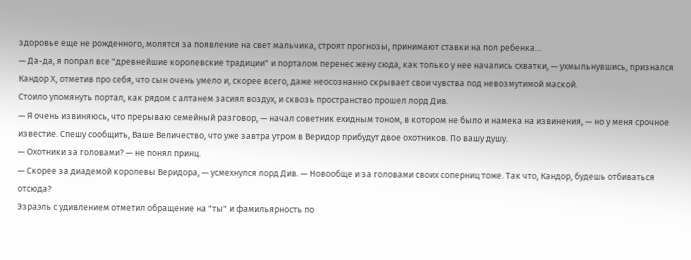здоровье еще не рожденного, молятся за появление на свет мальчика, строят прогнозы, принимают ставки на пол ребенка…
— Да-да, я попрал все "древнейшие королевские традиции" и порталом перенес жену сюда, как только у нее начались схватки, — ухмыльнувшись, признался Кандор Х, отметив про себя, что сын очень умело и, скорее всего, даже неосознанно скрывает свои чувства под невозмутимой маской.
Стоило упомянуть портал, как рядом с алтанем засиял воздух, и сквозь пространство прошел лорд Див.
— Я очень извиняюсь, что прерываю семейный разговор, — начал советник ехидным тоном, в котором не было и намека на извинения, — но у меня срочное известие. Спешу сообщить, Ваше Величество, что уже завтра утром в Веридор прибудут двое охотников. По вашу душу.
— Охотники за головами? — не понял принц.
— Скорее за диадемой королевы Веридора, — усмехнулся лорд Див. — Новообще и за головами своих соперниц тоже. Так что, Кандор, будешь отбиваться отсюда?
Эзраэль с удивлением отметил обращение на "ты" и фамильярность по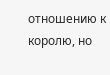отношению к королю, но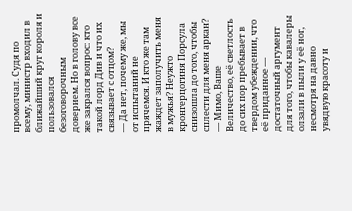промолчал. Судя по всему, министр входил в ближайший круг короля и пользовался безоговорочным доверием. Но в голову все же закрался вопрос: кто такой лорд Див и что их связывает с отцом?
— Да нет, почему же, мы от испытаний не прячемся. И кто же там жаждет заполучить меня в мужья? Неужто кронгерцогиня Порсула снизошла до того, чтобы сплести для меня аркан?
— Мимо, Ваше Величество, её светлость до сих пор пребывает в твердом убеждении, что её приданное — достаточный аргумент для того, чтобы кавалеры олзали в пыли у её ног, несмотря на давно увядвую красоту и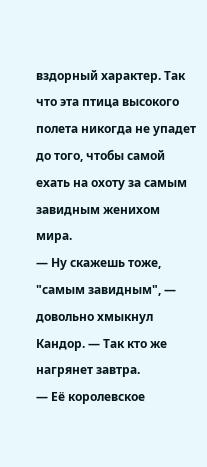вздорный характер. Так что эта птица высокого полета никогда не упадет до того, чтобы самой ехать на охоту за самым завидным женихом мира.
— Ну скажешь тоже, "самым завидным", — довольно хмыкнул Кандор. — Так кто же нагрянет завтра.
— Её королевское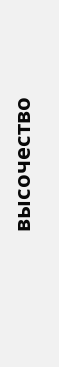высочество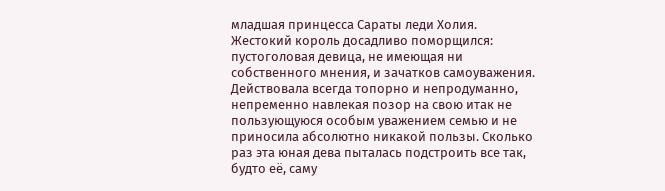младшая принцесса Сараты леди Холия.
Жестокий король досадливо поморщился: пустоголовая девица, не имеющая ни собственного мнения, и зачатков самоуважения. Действовала всегда топорно и непродуманно, непременно навлекая позор на свою итак не пользующуюся особым уважением семью и не приносила абсолютно никакой пользы. Сколько раз эта юная дева пыталась подстроить все так, будто её, саму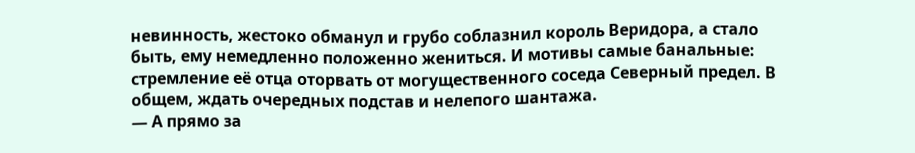невинность, жестоко обманул и грубо соблазнил король Веридора, а стало быть, ему немедленно положенно жениться. И мотивы самые банальные: стремление её отца оторвать от могущественного соседа Северный предел. В общем, ждать очередных подстав и нелепого шантажа.
— А прямо за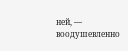ней, — воодушевленно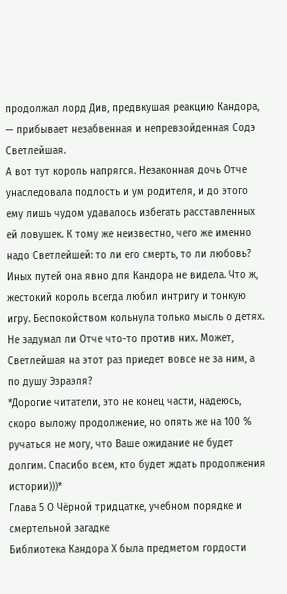продолжал лорд Див, предвкушая реакцию Кандора, — прибывает незабвенная и непревзойденная Содэ Светлейшая.
А вот тут король напрягся. Незаконная дочь Отче унаследовала подлость и ум родителя, и до этого ему лишь чудом удавалось избегать расставленных ей ловушек. К тому же неизвестно, чего же именно надо Светлейшей: то ли его смерть, то ли любовь? Иных путей она явно для Кандора не видела. Что ж, жестокий король всегда любил интригу и тонкую игру. Беспокойством кольнула только мысль о детях. Не задумал ли Отче что-то против них. Может, Светлейшая на этот раз приедет вовсе не за ним, а по душу Эзраэля?
*Дорогие читатели, это не конец части, надеюсь, скоро выложу продолжение, но опять же на 100 % ручаться не могу, что Ваше ожидание не будет долгим. Спасибо всем, кто будет ждать продолжения истории)))*
Глава 5 О Чёрной тридцатке, учебном порядке и смертельной загадке
Библиотека Кандора Х была предметом гордости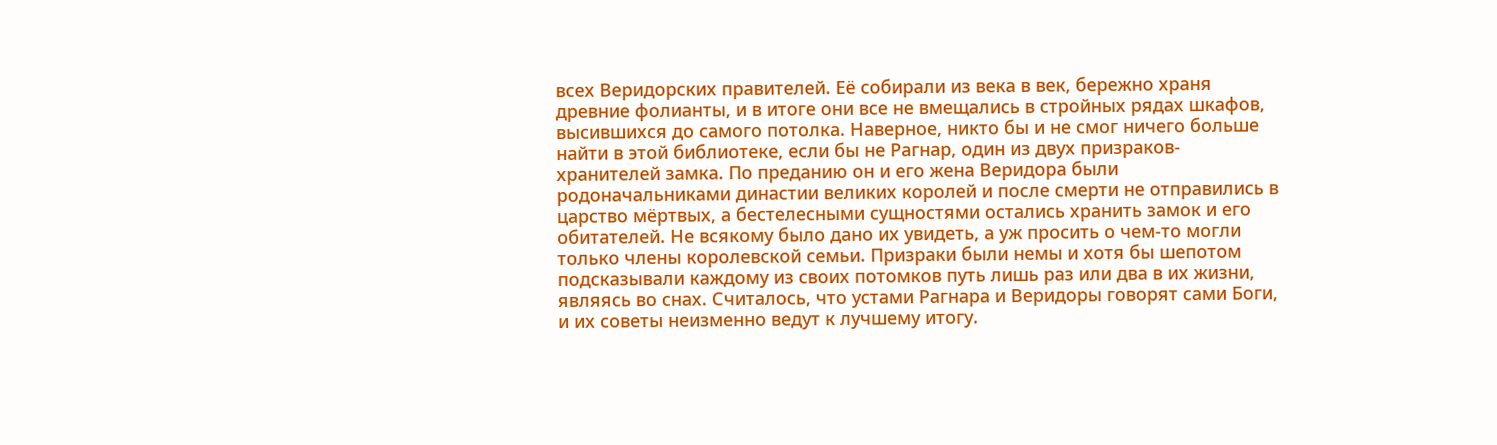всех Веридорских правителей. Её собирали из века в век, бережно храня древние фолианты, и в итоге они все не вмещались в стройных рядах шкафов, высившихся до самого потолка. Наверное, никто бы и не смог ничего больше найти в этой библиотеке, если бы не Рагнар, один из двух призраков-хранителей замка. По преданию он и его жена Веридора были родоначальниками династии великих королей и после смерти не отправились в царство мёртвых, а бестелесными сущностями остались хранить замок и его обитателей. Не всякому было дано их увидеть, а уж просить о чем-то могли только члены королевской семьи. Призраки были немы и хотя бы шепотом подсказывали каждому из своих потомков путь лишь раз или два в их жизни, являясь во снах. Считалось, что устами Рагнара и Веридоры говорят сами Боги, и их советы неизменно ведут к лучшему итогу.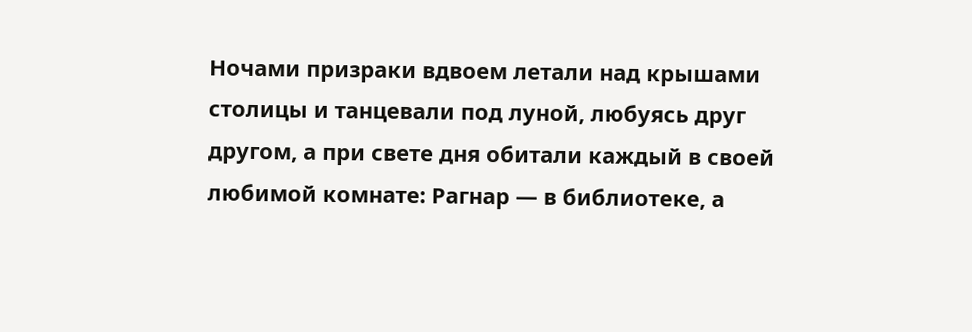Ночами призраки вдвоем летали над крышами столицы и танцевали под луной, любуясь друг другом, а при свете дня обитали каждый в своей любимой комнате: Рагнар — в библиотеке, а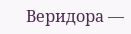Веридора —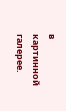в картинной галерее.